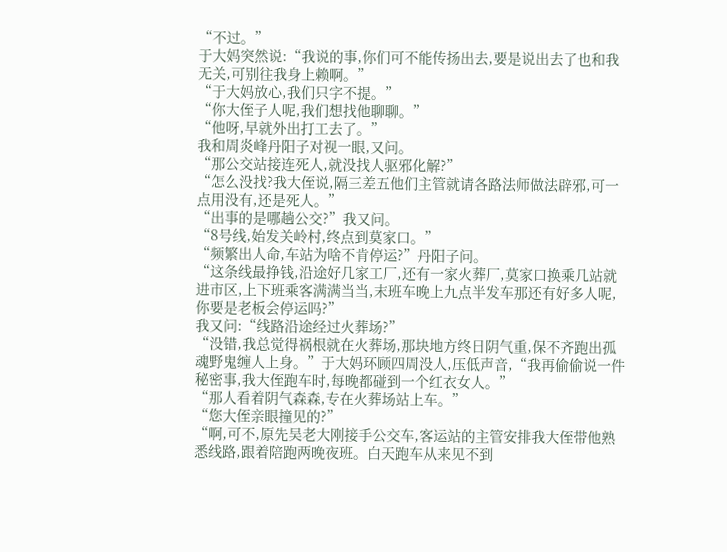“不过。”
于大妈突然说:“我说的事,你们可不能传扬出去,要是说出去了也和我无关,可别往我身上赖啊。”
“于大妈放心,我们只字不提。”
“你大侄子人呢,我们想找他聊聊。”
“他呀,早就外出打工去了。”
我和周炎峰丹阳子对视一眼,又问。
“那公交站接连死人,就没找人驱邪化解?”
“怎么没找?我大侄说,隔三差五他们主管就请各路法师做法辟邪,可一点用没有,还是死人。”
“出事的是哪趟公交?”我又问。
“8号线,始发关岭村,终点到莫家口。”
“频繁出人命,车站为啥不肯停运?”丹阳子问。
“这条线最挣钱,沿途好几家工厂,还有一家火葬厂,莫家口换乘几站就进市区,上下班乘客满满当当,末班车晚上九点半发车那还有好多人呢,你要是老板会停运吗?”
我又问:“线路沿途经过火葬场?”
“没错,我总觉得祸根就在火葬场,那块地方终日阴气重,保不齐跑出孤魂野鬼缠人上身。”于大妈环顾四周没人,压低声音,“我再偷偷说一件秘密事,我大侄跑车时,每晚都碰到一个红衣女人。”
“那人看着阴气森森,专在火葬场站上车。”
“您大侄亲眼撞见的?”
“啊,可不,原先吴老大刚接手公交车,客运站的主管安排我大侄带他熟悉线路,跟着陪跑两晚夜班。白天跑车从来见不到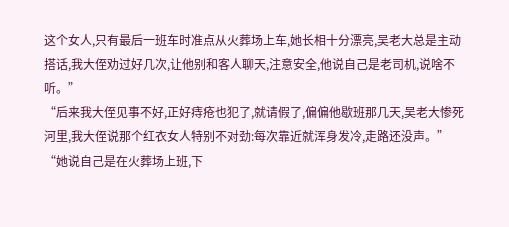这个女人,只有最后一班车时准点从火葬场上车,她长相十分漂亮,吴老大总是主动搭话,我大侄劝过好几次,让他别和客人聊天,注意安全,他说自己是老司机,说啥不听。”
“后来我大侄见事不好,正好痔疮也犯了,就请假了,偏偏他歇班那几天,吴老大惨死河里,我大侄说那个红衣女人特别不对劲:每次靠近就浑身发冷,走路还没声。”
“她说自己是在火葬场上班,下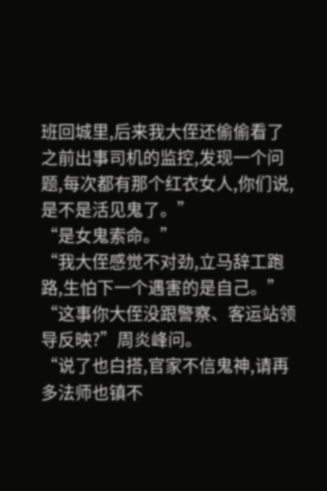班回城里,后来我大侄还偷偷看了之前出事司机的监控,发现一个问题,每次都有那个红衣女人,你们说,是不是活见鬼了。”
“是女鬼索命。”
“我大侄感觉不对劲,立马辞工跑路,生怕下一个遇害的是自己。”
“这事你大侄没跟警察、客运站领导反映?”周炎峰问。
“说了也白搭,官家不信鬼神,请再多法师也镇不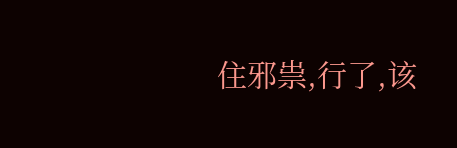住邪祟,行了,该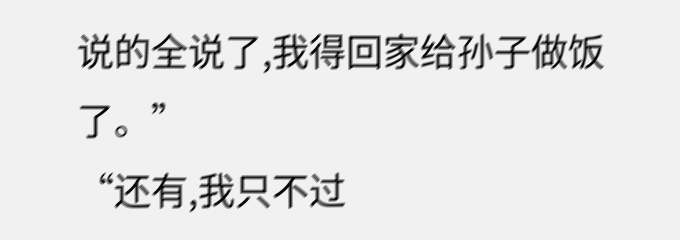说的全说了,我得回家给孙子做饭了。”
“还有,我只不过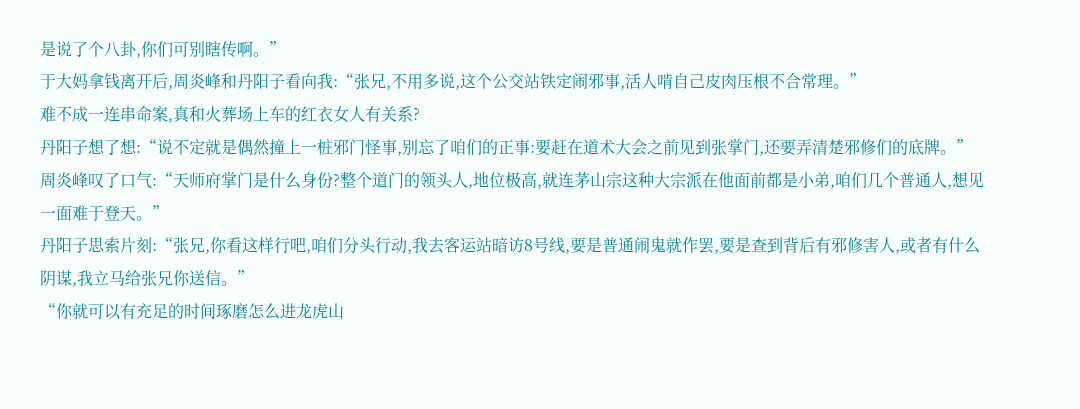是说了个八卦,你们可别瞎传啊。”
于大妈拿钱离开后,周炎峰和丹阳子看向我:“张兄,不用多说,这个公交站铁定闹邪事,活人啃自己皮肉压根不合常理。”
难不成一连串命案,真和火葬场上车的红衣女人有关系?
丹阳子想了想:“说不定就是偶然撞上一桩邪门怪事,别忘了咱们的正事:要赶在道术大会之前见到张掌门,还要弄清楚邪修们的底牌。”
周炎峰叹了口气:“天师府掌门是什么身份?整个道门的领头人,地位极高,就连茅山宗这种大宗派在他面前都是小弟,咱们几个普通人,想见一面难于登天。”
丹阳子思索片刻:“张兄,你看这样行吧,咱们分头行动,我去客运站暗访8号线,要是普通闹鬼就作罢,要是查到背后有邪修害人,或者有什么阴谋,我立马给张兄你送信。”
“你就可以有充足的时间琢磨怎么进龙虎山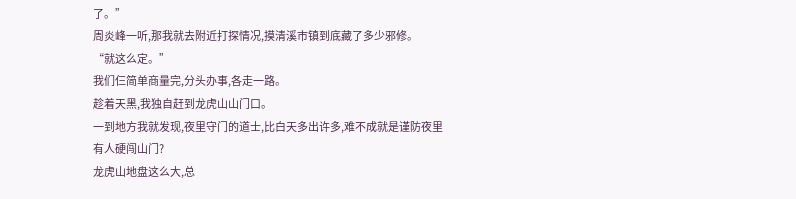了。”
周炎峰一听,那我就去附近打探情况,摸清溪市镇到底藏了多少邪修。
“就这么定。”
我们仨简单商量完,分头办事,各走一路。
趁着天黑,我独自赶到龙虎山山门口。
一到地方我就发现,夜里守门的道士,比白天多出许多,难不成就是谨防夜里有人硬闯山门?
龙虎山地盘这么大,总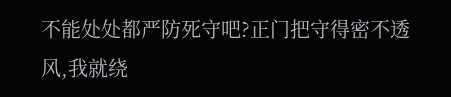不能处处都严防死守吧?正门把守得密不透风,我就绕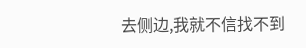去侧边,我就不信找不到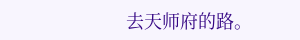去天师府的路。